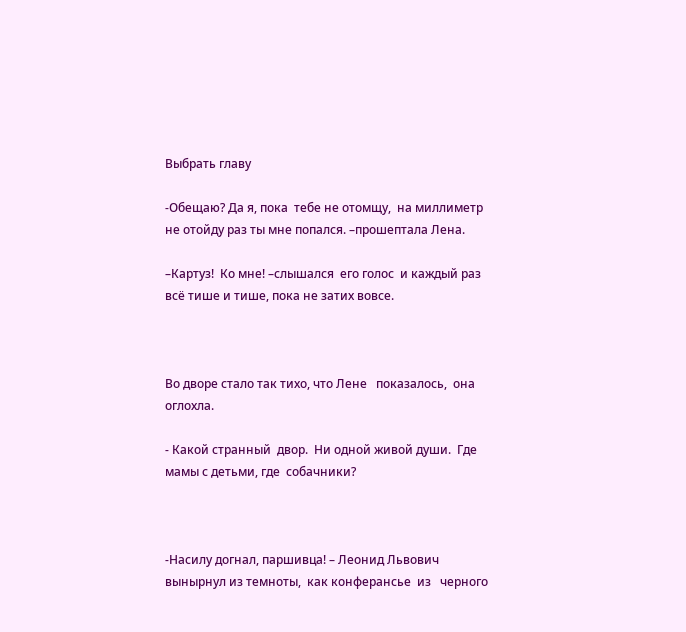Выбрать главу

-Обещаю? Да я, пока  тебе не отомщу,  на миллиметр    не отойду раз ты мне попался. –прошептала Лена.

–Картуз!  Ко мне! –слышался  его голос  и каждый раз  всё тише и тише, пока не затих вовсе.



Во дворе стало так тихо, что Лене   показалось,  она  оглохла.

- Какой странный  двор.  Ни одной живой души.  Где мамы с детьми, где  собачники?



-Насилу догнал, паршивца! – Леонид Львович    вынырнул из темноты,  как конферансье  из   черного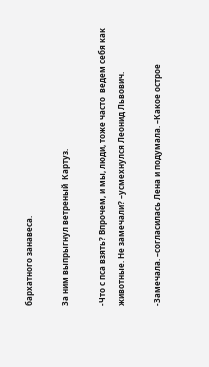бархатного занавеса.

За ним выпрыгнул ветреный  Картуз.

-Что с пса взять? Впрочем, и мы, люди, тоже часто  ведем себя как животные. Не замечали? –усмехнулся Леонид Львович.

-Замечала. –согласилась Лена и подумала. –Какое острое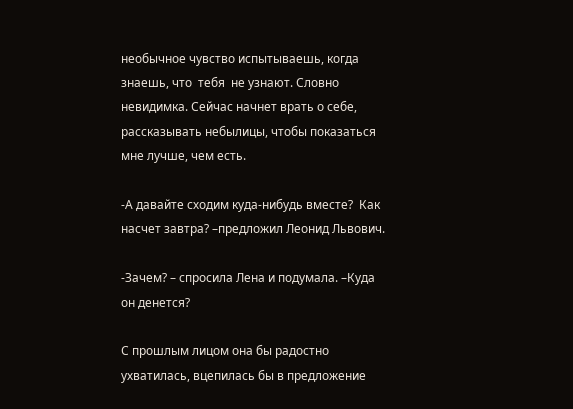необычное чувство испытываешь, когда знаешь, что  тебя  не узнают. Словно невидимка. Сейчас начнет врать о себе, рассказывать небылицы, чтобы показаться мне лучше, чем есть.

-А давайте сходим куда-нибудь вместе?  Как насчет завтра? –предложил Леонид Львович.

-Зачем? – спросила Лена и подумала. –Куда он денется?

С прошлым лицом она бы радостно ухватилась, вцепилась бы в предложение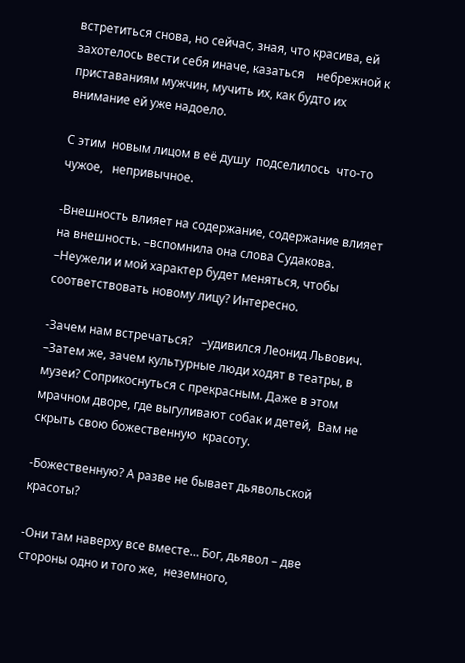встретиться снова, но сейчас, зная, что красива, ей захотелось вести себя иначе, казаться    небрежной к  приставаниям мужчин, мучить их, как будто их внимание ей уже надоело.

С этим  новым лицом в её душу  подселилось  что-то чужое,   непривычное.

-Внешность влияет на содержание, содержание влияет на внешность. –вспомнила она слова Судакова. –Неужели и мой характер будет меняться, чтобы  соответствовать новому лицу? Интересно.

-Зачем нам встречаться?   –удивился Леонид Львович. –Затем же, зачем культурные люди ходят в театры, в музеи? Соприкоснуться с прекрасным. Даже в этом мрачном дворе, где выгуливают собак и детей,  Вам не скрыть свою божественную  красоту.

-Божественную? А разве не бывает дьявольской красоты?

-Они там наверху все вместе… Бог, дьявол – две стороны одно и того же,  неземного,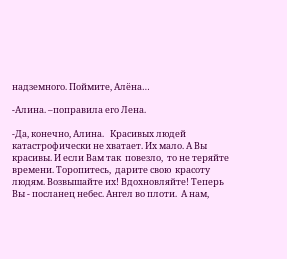надземного. Поймите, Алёна…

-Алина. –поправила его Лена.

-Да, конечно, Алина.   Красивых людей катастрофически не хватает. Их мало. А Вы красивы. И если Вам так  повезло,  то не теряйте времени. Торопитесь,  дарите свою  красоту людям. Возвышайте их! Вдохновляйте! Теперь  Вы - посланец небес. Ангел во плоти.  А нам,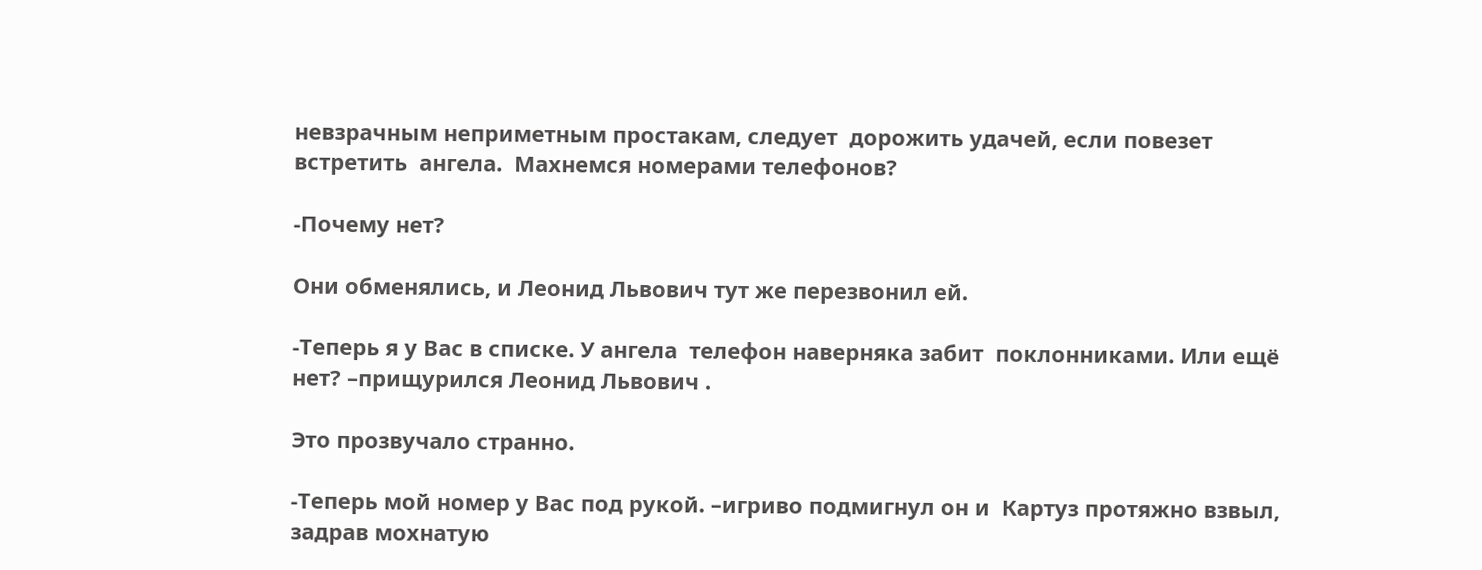невзрачным неприметным простакам, следует  дорожить удачей, если повезет встретить  ангела.  Махнемся номерами телефонов?

-Почему нет?

Они обменялись, и Леонид Львович тут же перезвонил ей.

-Теперь я у Вас в списке. У ангела  телефон наверняка забит  поклонниками. Или ещё нет? –прищурился Леонид Львович .

Это прозвучало странно.

-Теперь мой номер у Вас под рукой. –игриво подмигнул он и  Картуз протяжно взвыл, задрав мохнатую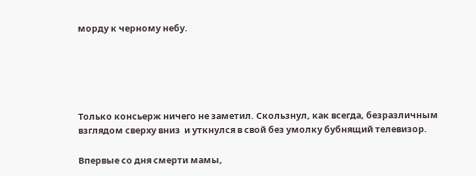морду к черному небу.





Только консьерж ничего не заметил. Скользнул, как всегда, безразличным взглядом сверху вниз  и уткнулся в свой без умолку бубнящий телевизор.

Впервые со дня смерти мамы,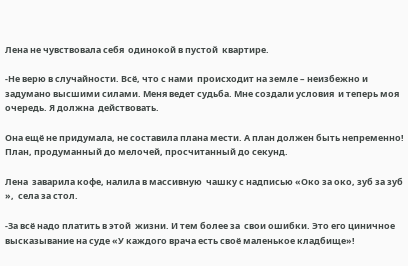Лена не чувствовала себя  одинокой в пустой  квартире.

-Не верю в случайности. Всё, что с нами  происходит на земле – неизбежно и  задумано высшими силами. Меня ведет судьба. Мне создали условия  и теперь моя очередь. Я должна  действовать.

Она ещё не придумала, не составила плана мести. А план должен быть непременно! План, продуманный до мелочей, просчитанный до секунд.

Лена  заварила кофе, налила в массивную  чашку с надписью «Око за око, зуб за зуб »,  села за стол.

-За всё надо платить в этой  жизни. И тем более за  свои ошибки. Это его циничное высказывание на суде «У каждого врача есть своё маленькое кладбище»!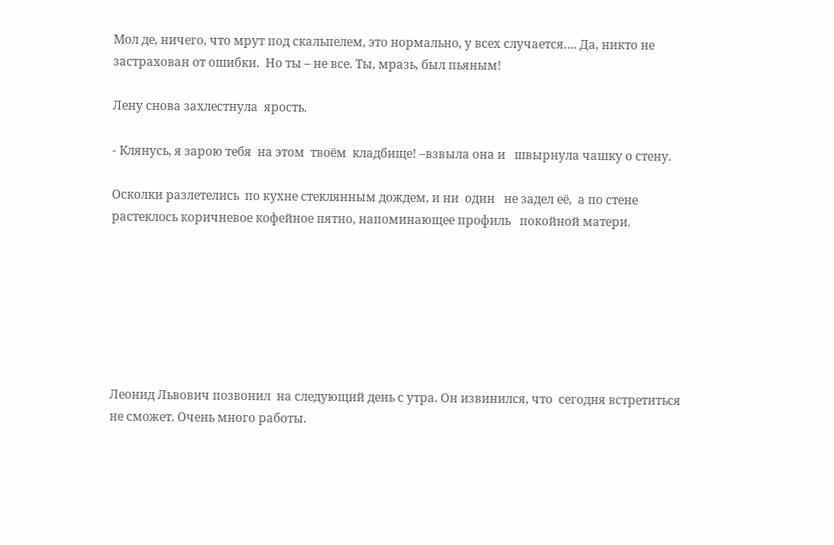Мол де, ничего, что мрут под скальпелем, это нормально, у всех случается…. Да, никто не застрахован от ошибки.  Но ты – не все. Ты, мразь, был пьяным!

Лену снова захлестнула  ярость.

- Клянусь, я зарою тебя  на этом  твоём  кладбище! –взвыла она и   швырнула чашку о стену.

Осколки разлетелись  по кухне стеклянным дождем, и ни  один   не задел её,  а по стене растеклось коричневое кофейное пятно, напоминающее профиль   покойной матери.







Леонид Львович позвонил  на следующий день с утра. Он извинился, что  сегодня встретиться не сможет. Очень много работы.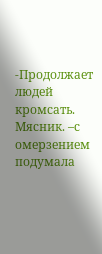-Продолжает людей кромсать. Мясник. –с омерзением подумала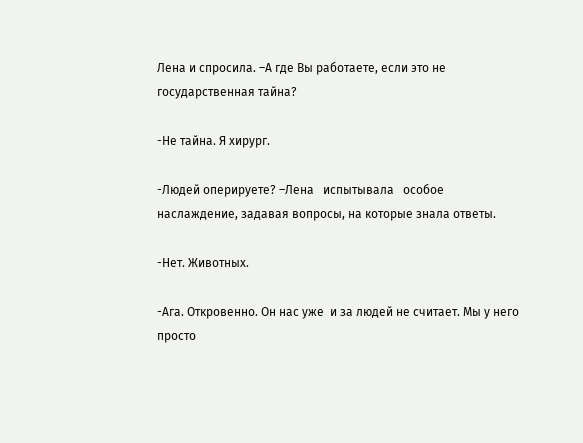Лена и спросила. –А где Вы работаете, если это не государственная тайна?

-Не тайна. Я хирург.

-Людей оперируете? –Лена   испытывала   особое наслаждение, задавая вопросы, на которые знала ответы.

-Нет. Животных.

-Ага. Откровенно. Он нас уже  и за людей не считает. Мы у него   просто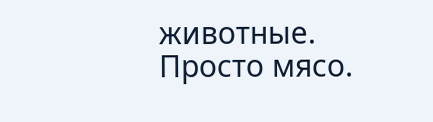животные. Просто мясо.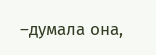–думала она,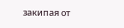закипая от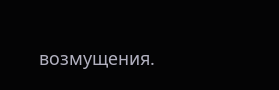возмущения.